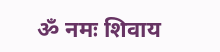ॐ नमः शिवाय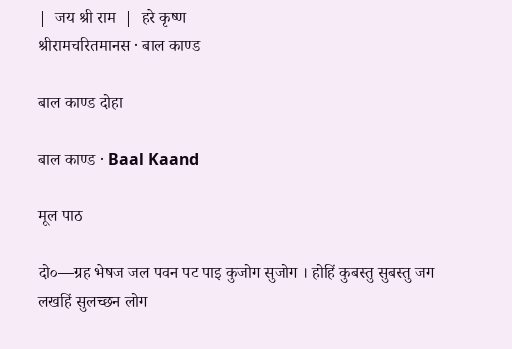|  जय श्री राम  |  हरे कृष्ण
श्रीरामचरितमानस · बाल काण्ड

बाल काण्ड दोहा

बाल काण्ड · Baal Kaand

मूल पाठ

दो०—ग्रह भेषज जल पवन पट पाइ कुजोग सुजोग । होहिं कुबस्तु सुबस्तु जग लखहिं सुलच्छन लोग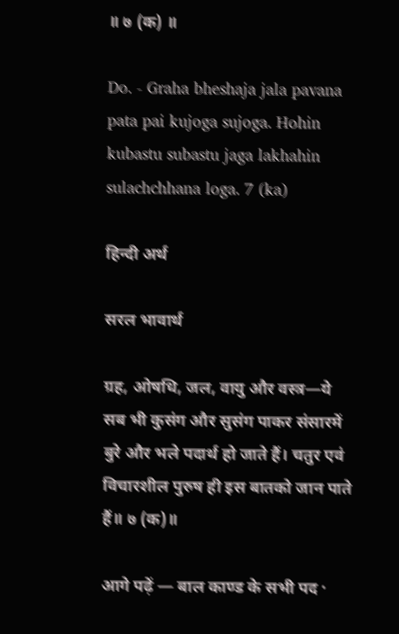॥ ७ (क) ॥

Do. - Graha bheshaja jala pavana pata pai kujoga sujoga. Hohin kubastu subastu jaga lakhahin sulachchhana loga. 7 (ka)

हिन्दी अर्थ

सरल भावार्थ

ग्रह, ओषधि, जल, वायु और वस्त्र—ये सब भी कुसंग और सुसंग पाकर संसारमें बुरे और भले पदार्थ हो जाते हैं। चतुर एवं विचारशील पुरुष ही इस बातको जान पाते हैं॥ ७ (क)॥

आगे पढ़ें — बाल काण्ड के सभी पद ·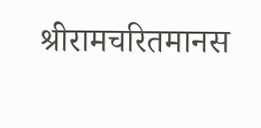श्रीरामचरितमानस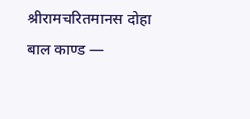श्रीरामचरितमानस दोहा बाल काण्ड —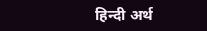हिन्दी अर्थ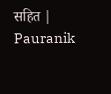सहित | Pauranik